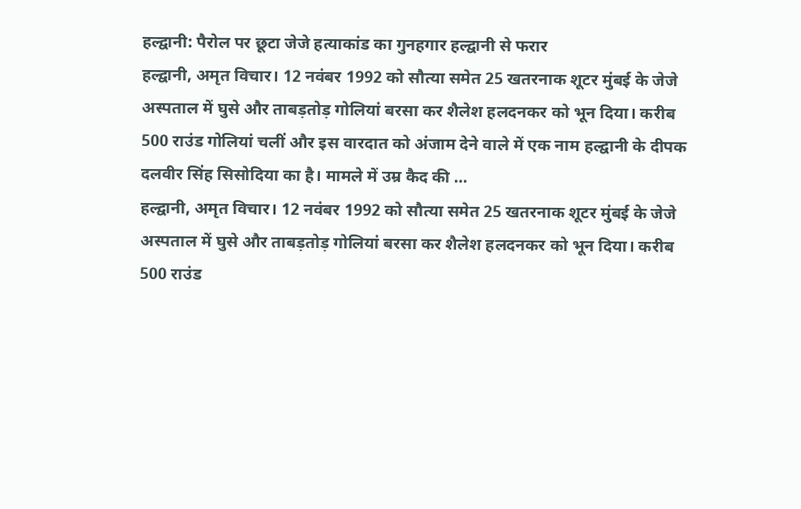हल्द्वानी: पैरोल पर छूटा जेजे हत्याकांड का गुनहगार हल्द्वानी से फरार
हल्द्वानी, अमृत विचार। 12 नवंबर 1992 को सौत्या समेत 25 खतरनाक शूटर मुंबई के जेजे अस्पताल में घुसे और ताबड़तोड़ गोलियां बरसा कर शैलेश हलदनकर को भून दिया। करीब 500 राउंड गोलियां चलीं और इस वारदात को अंजाम देने वाले में एक नाम हल्द्वानी के दीपक दलवीर सिंह सिसोदिया का है। मामले में उम्र कैद की …
हल्द्वानी, अमृत विचार। 12 नवंबर 1992 को सौत्या समेत 25 खतरनाक शूटर मुंबई के जेजे अस्पताल में घुसे और ताबड़तोड़ गोलियां बरसा कर शैलेश हलदनकर को भून दिया। करीब 500 राउंड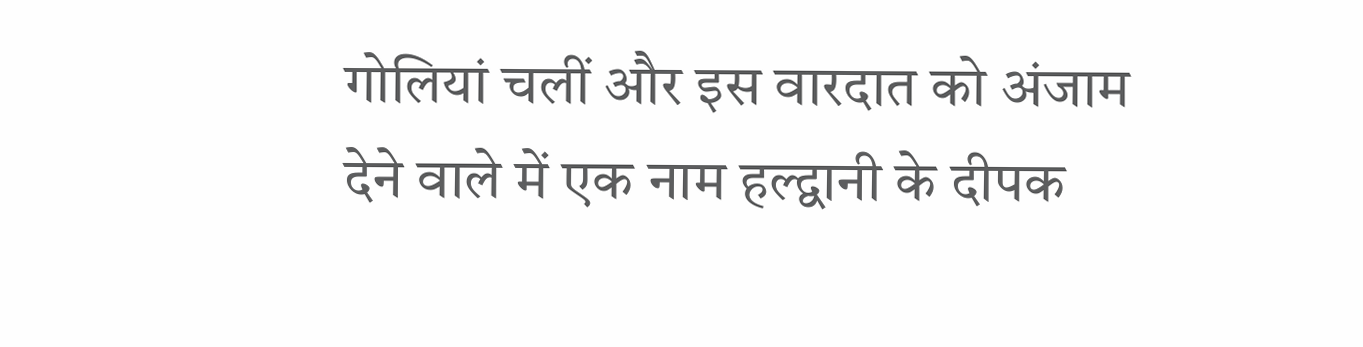गोलियां चलीं और इस वारदात को अंजाम देने वाले में एक नाम हल्द्वानी के दीपक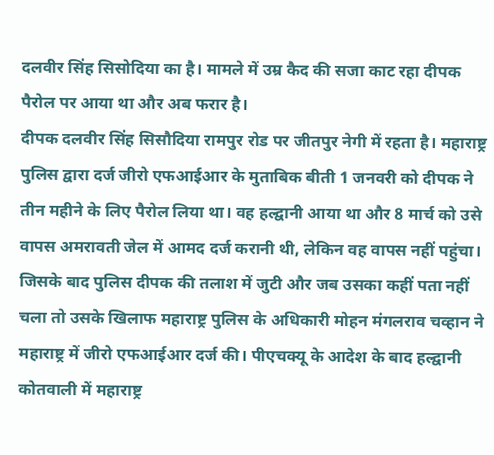दलवीर सिंह सिसोदिया का है। मामले में उम्र कैद की सजा काट रहा दीपक पैरोल पर आया था और अब फरार है।
दीपक दलवीर सिंह सिसौदिया रामपुर रोड पर जीतपुर नेगी में रहता है। महाराष्ट्र पुलिस द्वारा दर्ज जीरो एफआईआर के मुताबिक बीती 1 जनवरी को दीपक ने तीन महीने के लिए पैरोल लिया था। वह हल्द्वानी आया था और 8 मार्च को उसे वापस अमरावती जेल में आमद दर्ज करानी थी, लेकिन वह वापस नहीं पहुंचा।
जिसके बाद पुलिस दीपक की तलाश में जुटी और जब उसका कहीं पता नहीं चला तो उसके खिलाफ महाराष्ट्र पुलिस के अधिकारी मोहन मंगलराव चव्हान ने महाराष्ट्र में जीरो एफआईआर दर्ज की। पीएचक्यू के आदेश के बाद हल्द्वानी कोतवाली में महाराष्ट्र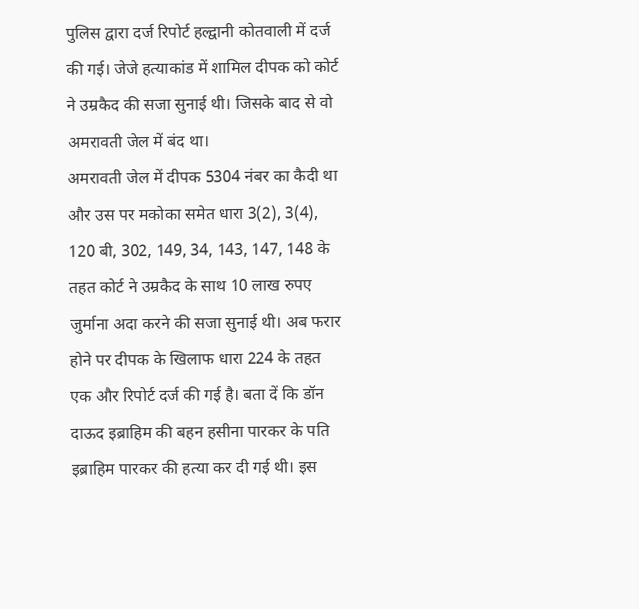पुलिस द्वारा दर्ज रिपोर्ट हल्द्वानी कोतवाली में दर्ज की गई। जेजे हत्याकांड में शामिल दीपक को कोर्ट ने उम्रकैद की सजा सुनाई थी। जिसके बाद से वो अमरावती जेल में बंद था।
अमरावती जेल में दीपक 5304 नंबर का कैदी था और उस पर मकोका समेत धारा 3(2), 3(4), 120 बी, 302, 149, 34, 143, 147, 148 के तहत कोर्ट ने उम्रकैद के साथ 10 लाख रुपए जुर्माना अदा करने की सजा सुनाई थी। अब फरार होने पर दीपक के खिलाफ धारा 224 के तहत एक और रिपोर्ट दर्ज की गई है। बता दें कि डॉन दाऊद इब्राहिम की बहन हसीना पारकर के पति इब्राहिम पारकर की हत्या कर दी गई थी। इस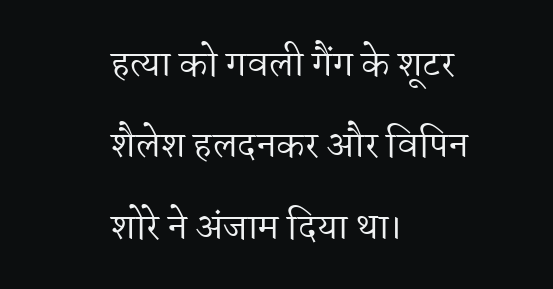हत्या को गवली गैंग के शूटर शैलेश हलदनकर और विपिन शोरे ने अंजाम दिया था।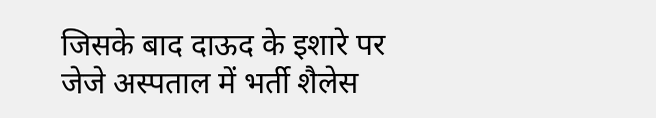जिसके बाद दाऊद के इशारे पर जेजे अस्पताल में भर्ती शैलेस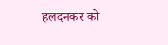हलदनकर को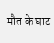मौत के घाट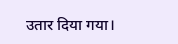उतार दिया गया।